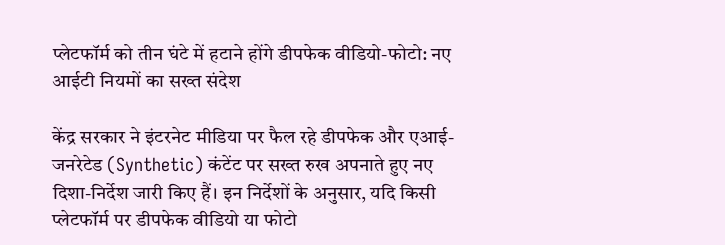प्लेटफॉर्म को तीन घंटे में हटाने होंगे डीपफेक वीडियो-फोटो: नए आईटी नियमों का सख्त संदेश

केंद्र सरकार ने इंटरनेट मीडिया पर फैल रहे डीपफेक और एआई-जनरेटेड (Synthetic) कंटेंट पर सख्त रुख अपनाते हुए नए दिशा-निर्देश जारी किए हैं। इन निर्देशों के अनुसार, यदि किसी प्लेटफॉर्म पर डीपफेक वीडियो या फोटो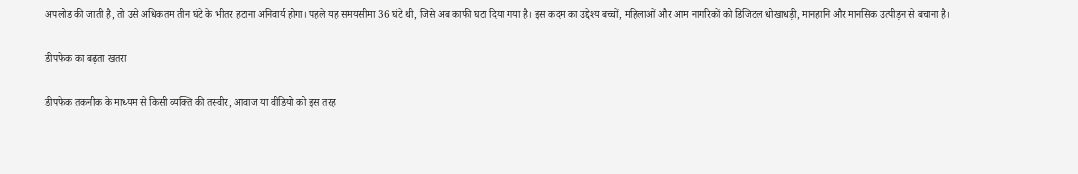अपलोड की जाती है, तो उसे अधिकतम तीन घंटे के भीतर हटाना अनिवार्य होगा। पहले यह समयसीमा 36 घंटे थी, जिसे अब काफी घटा दिया गया है। इस कदम का उद्देश्य बच्चों, महिलाओं और आम नागरिकों को डिजिटल धोखाधड़ी, मानहानि और मानसिक उत्पीड़न से बचाना है।

डीपफेक का बढ़ता खतरा

डीपफेक तकनीक के माध्यम से किसी व्यक्ति की तस्वीर, आवाज या वीडियो को इस तरह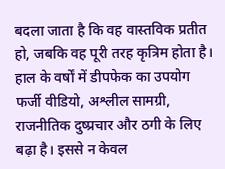बदला जाता है कि वह वास्तविक प्रतीत हो, जबकि वह पूरी तरह कृत्रिम होता है। हाल के वर्षों में डीपफेक का उपयोग फर्जी वीडियो, अश्लील सामग्री, राजनीतिक दुष्प्रचार और ठगी के लिए बढ़ा है। इससे न केवल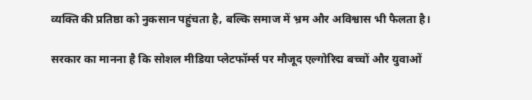व्यक्ति की प्रतिष्ठा को नुकसान पहुंचता है, बल्कि समाज में भ्रम और अविश्वास भी फैलता है।

सरकार का मानना है कि सोशल मीडिया प्लेटफॉर्म्स पर मौजूद एल्गोरिद्म बच्चों और युवाओं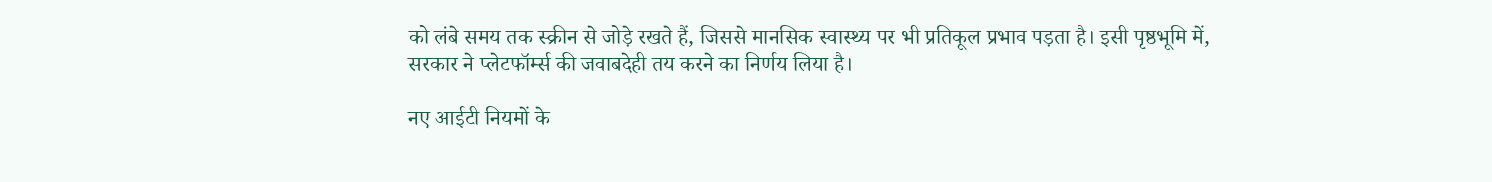को लंबे समय तक स्क्रीन से जोड़े रखते हैं, जिससे मानसिक स्वास्थ्य पर भी प्रतिकूल प्रभाव पड़ता है। इसी पृष्ठभूमि में, सरकार ने प्लेटफॉर्म्स की जवाबदेही तय करने का निर्णय लिया है।

नए आईटी नियमों के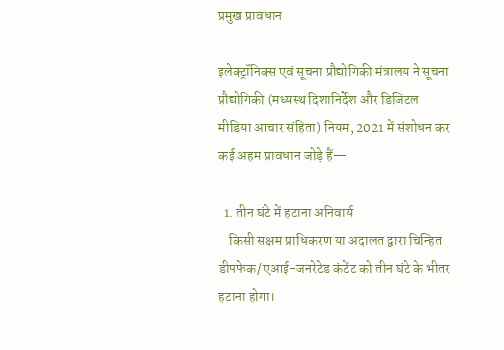प्रमुख प्रावधान

इलेक्ट्रॉनिक्स एवं सूचना प्रौद्योगिकी मंत्रालय ने सूचना प्रौद्योगिकी (मध्यस्थ दिशानिर्देश और डिजिटल मीडिया आचार संहिता) नियम, 2021 में संशोधन कर कई अहम प्रावधान जोड़े हैं—

  1. तीन घंटे में हटाना अनिवार्य
    किसी सक्षम प्राधिकरण या अदालत द्वारा चिन्हित डीपफेक/एआई-जनरेटेड कंटेंट को तीन घंटे के भीतर हटाना होगा।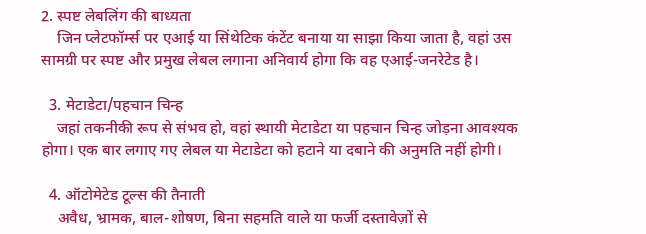2. स्पष्ट लेबलिंग की बाध्यता
    जिन प्लेटफॉर्म्स पर एआई या सिंथेटिक कंटेंट बनाया या साझा किया जाता है, वहां उस सामग्री पर स्पष्ट और प्रमुख लेबल लगाना अनिवार्य होगा कि वह एआई-जनरेटेड है।

  3. मेटाडेटा/पहचान चिन्ह
    जहां तकनीकी रूप से संभव हो, वहां स्थायी मेटाडेटा या पहचान चिन्ह जोड़ना आवश्यक होगा। एक बार लगाए गए लेबल या मेटाडेटा को हटाने या दबाने की अनुमति नहीं होगी।

  4. ऑटोमेटेड टूल्स की तैनाती
    अवैध, भ्रामक, बाल-शोषण, बिना सहमति वाले या फर्जी दस्तावेज़ों से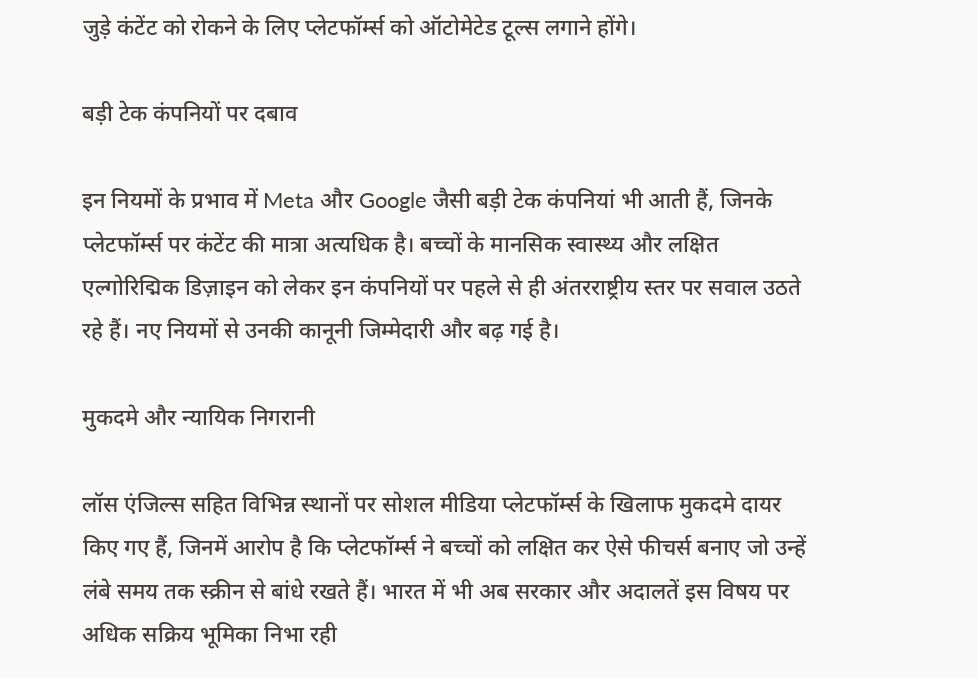जुड़े कंटेंट को रोकने के लिए प्लेटफॉर्म्स को ऑटोमेटेड टूल्स लगाने होंगे।

बड़ी टेक कंपनियों पर दबाव

इन नियमों के प्रभाव में Meta और Google जैसी बड़ी टेक कंपनियां भी आती हैं, जिनके प्लेटफॉर्म्स पर कंटेंट की मात्रा अत्यधिक है। बच्चों के मानसिक स्वास्थ्य और लक्षित एल्गोरिद्मिक डिज़ाइन को लेकर इन कंपनियों पर पहले से ही अंतरराष्ट्रीय स्तर पर सवाल उठते रहे हैं। नए नियमों से उनकी कानूनी जिम्मेदारी और बढ़ गई है।

मुकदमे और न्यायिक निगरानी

लॉस एंजिल्स सहित विभिन्न स्थानों पर सोशल मीडिया प्लेटफॉर्म्स के खिलाफ मुकदमे दायर किए गए हैं, जिनमें आरोप है कि प्लेटफॉर्म्स ने बच्चों को लक्षित कर ऐसे फीचर्स बनाए जो उन्हें लंबे समय तक स्क्रीन से बांधे रखते हैं। भारत में भी अब सरकार और अदालतें इस विषय पर अधिक सक्रिय भूमिका निभा रही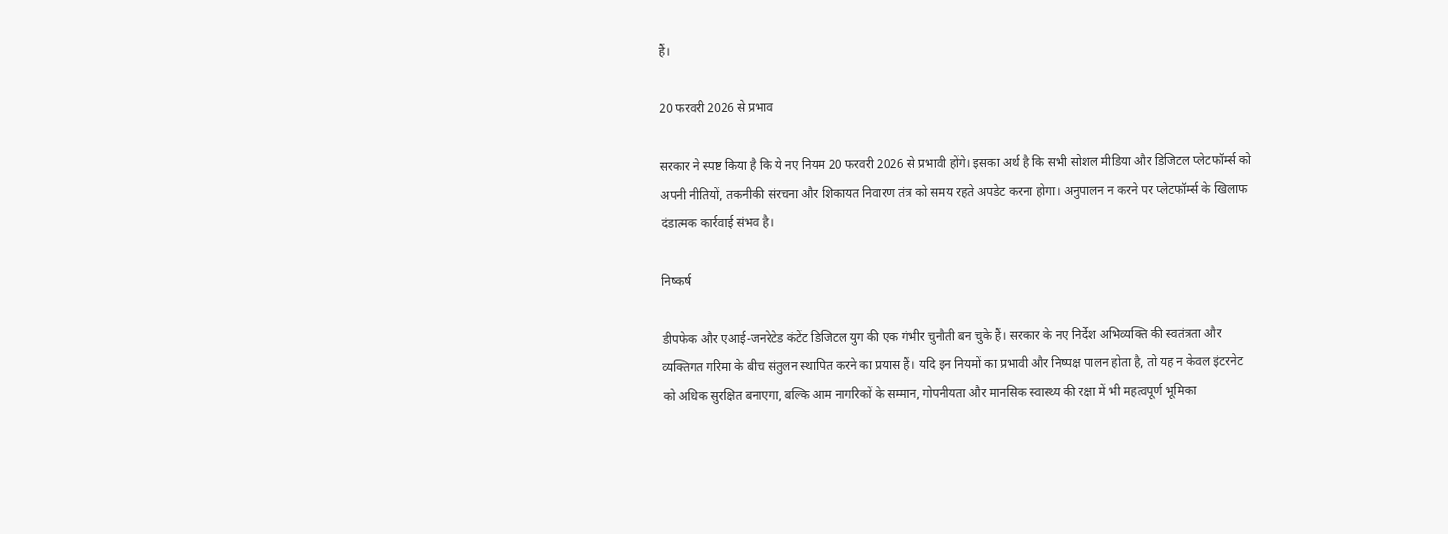हैं।

20 फरवरी 2026 से प्रभाव

सरकार ने स्पष्ट किया है कि ये नए नियम 20 फरवरी 2026 से प्रभावी होंगे। इसका अर्थ है कि सभी सोशल मीडिया और डिजिटल प्लेटफॉर्म्स को अपनी नीतियों, तकनीकी संरचना और शिकायत निवारण तंत्र को समय रहते अपडेट करना होगा। अनुपालन न करने पर प्लेटफॉर्म्स के खिलाफ दंडात्मक कार्रवाई संभव है।

निष्कर्ष

डीपफेक और एआई-जनरेटेड कंटेंट डिजिटल युग की एक गंभीर चुनौती बन चुके हैं। सरकार के नए निर्देश अभिव्यक्ति की स्वतंत्रता और व्यक्तिगत गरिमा के बीच संतुलन स्थापित करने का प्रयास हैं। यदि इन नियमों का प्रभावी और निष्पक्ष पालन होता है, तो यह न केवल इंटरनेट को अधिक सुरक्षित बनाएगा, बल्कि आम नागरिकों के सम्मान, गोपनीयता और मानसिक स्वास्थ्य की रक्षा में भी महत्वपूर्ण भूमिका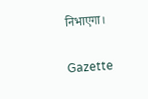निभाएगा।

Gazette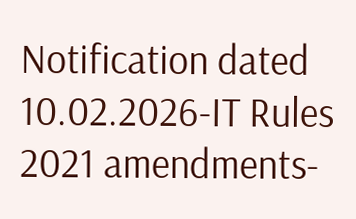Notification dated 10.02.2026-IT Rules 2021 amendments-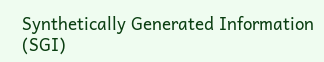Synthetically Generated Information (SGI)